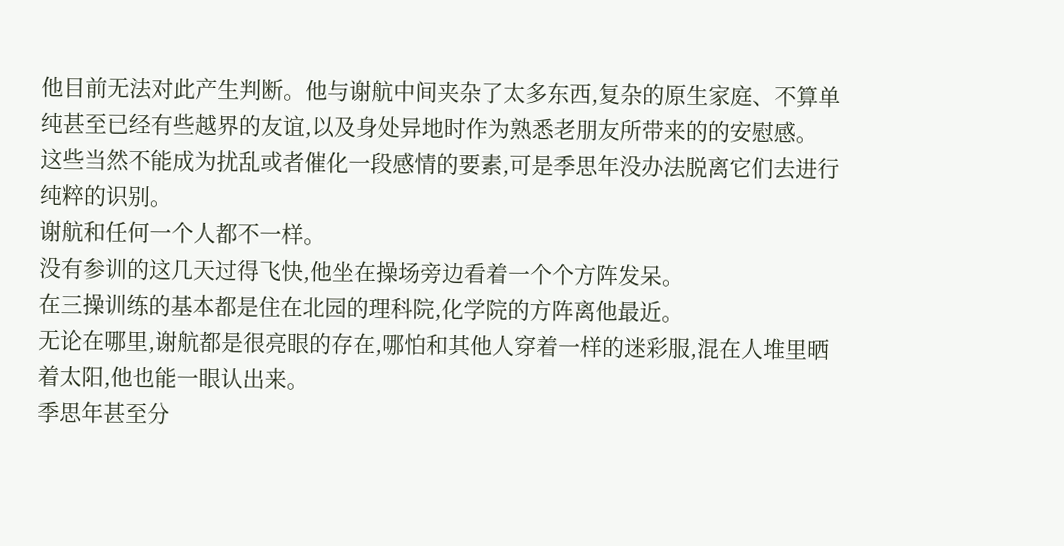他目前无法对此产生判断。他与谢航中间夹杂了太多东西,复杂的原生家庭、不算单纯甚至已经有些越界的友谊,以及身处异地时作为熟悉老朋友所带来的的安慰感。
这些当然不能成为扰乱或者催化一段感情的要素,可是季思年没办法脱离它们去进行纯粹的识别。
谢航和任何一个人都不一样。
没有参训的这几天过得飞快,他坐在操场旁边看着一个个方阵发呆。
在三操训练的基本都是住在北园的理科院,化学院的方阵离他最近。
无论在哪里,谢航都是很亮眼的存在,哪怕和其他人穿着一样的迷彩服,混在人堆里晒着太阳,他也能一眼认出来。
季思年甚至分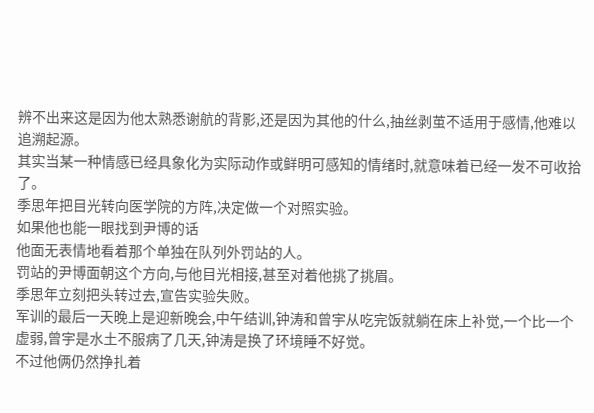辨不出来这是因为他太熟悉谢航的背影,还是因为其他的什么,抽丝剥茧不适用于感情,他难以追溯起源。
其实当某一种情感已经具象化为实际动作或鲜明可感知的情绪时,就意味着已经一发不可收拾了。
季思年把目光转向医学院的方阵,决定做一个对照实验。
如果他也能一眼找到尹博的话
他面无表情地看着那个单独在队列外罚站的人。
罚站的尹博面朝这个方向,与他目光相接,甚至对着他挑了挑眉。
季思年立刻把头转过去,宣告实验失败。
军训的最后一天晚上是迎新晚会,中午结训,钟涛和曾宇从吃完饭就躺在床上补觉,一个比一个虚弱,曾宇是水土不服病了几天,钟涛是换了环境睡不好觉。
不过他俩仍然挣扎着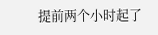提前两个小时起了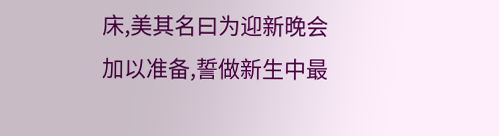床,美其名曰为迎新晚会加以准备,誓做新生中最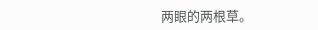两眼的两根草。